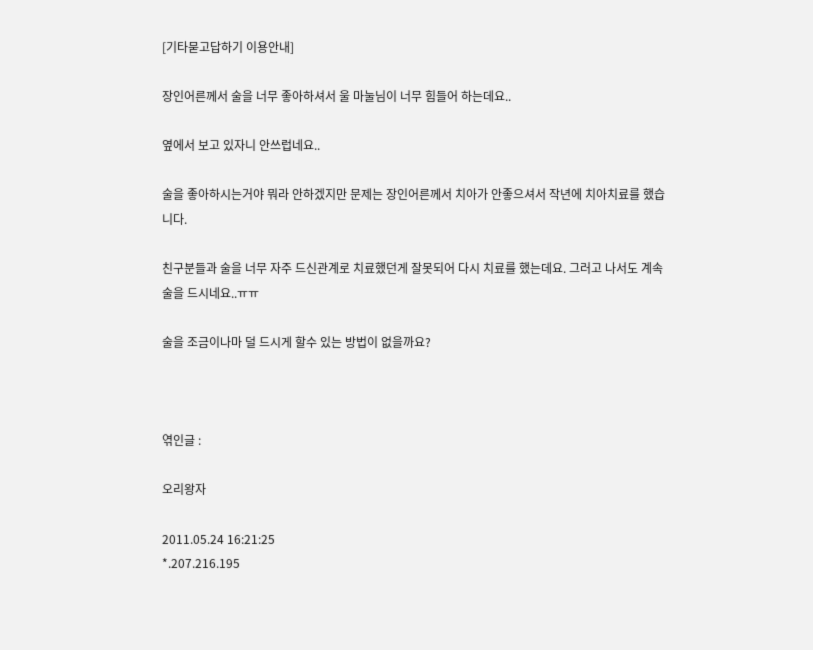[기타묻고답하기 이용안내]

장인어른께서 술을 너무 좋아하셔서 울 마눌님이 너무 힘들어 하는데요..

옆에서 보고 있자니 안쓰럽네요..

술을 좋아하시는거야 뭐라 안하겠지만 문제는 장인어른께서 치아가 안좋으셔서 작년에 치아치료를 했습니다.

친구분들과 술을 너무 자주 드신관계로 치료했던게 잘못되어 다시 치료를 했는데요. 그러고 나서도 계속 술을 드시네요..ㅠㅠ

술을 조금이나마 덜 드시게 할수 있는 방법이 없을까요?



엮인글 :

오리왕자

2011.05.24 16:21:25
*.207.216.195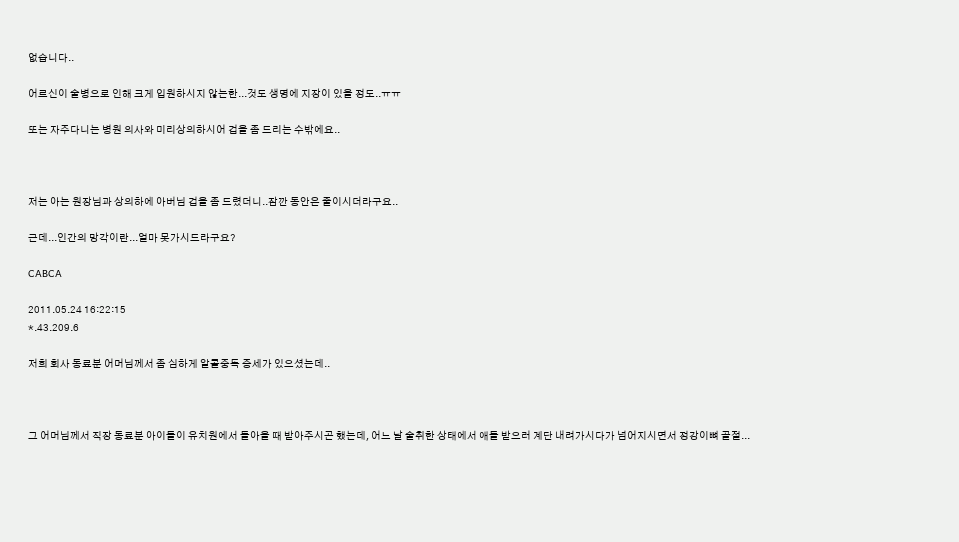없습니다..

어르신이 술병으로 인해 크게 입원하시지 않는한...것도 생명에 지장이 있을 정도..ㅠㅠ

또는 자주다니는 병원 의사와 미리상의하시어 겁을 좀 드리는 수밖에요..



저는 아는 원장님과 상의하에 아버님 겁을 좀 드렸더니..잠깐 동안은 줄이시더라구요..

근데...인간의 망각이란...얼마 못가시드라구요?

CABCA

2011.05.24 16:22:15
*.43.209.6

저희 회사 동료분 어머님께서 좀 심하게 알콜중독 증세가 있으셨는데..



그 어머님께서 직장 동료분 아이들이 유치원에서 돌아올 때 받아주시곤 했는데, 어느 날 술취한 상태에서 애들 받으러 계단 내려가시다가 넘어지시면서 정강이뼈 골절...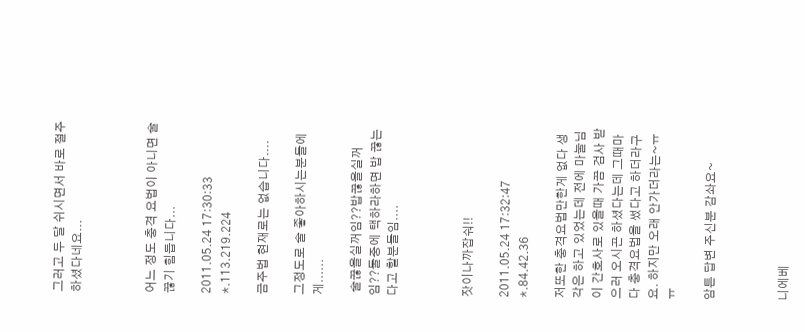그러고 두 달 쉬시면서 바로 절주 하셨다네요...



어느 정도 충격 요법이 아니면 술끊기 힘듭니다...

2011.05.24 17:30:33
*.113.219.224

금주법 현재로는 없습니다....

그정도로 술 좋아하시는분들에게......

 술끊을실꺼임??밥끊을실꺼임??둘중에 택하라하면 밥 끊는다고 할분들임....



잣이나까잡숴!!

2011.05.24 17:32:47
*.84.42.36

저또한 충격요법만한게 없다 생각은 하고 있었는데 전에 마눌님이 간호사로 있을때 가끔 검사 받으러 오시곤 하셨다는데 그때마다 충격요법을 썼다고 하더라구요. 하지만 오래 안가더라는~ㅠㅠ

암튼 답변 주신분 감솨요~



니에베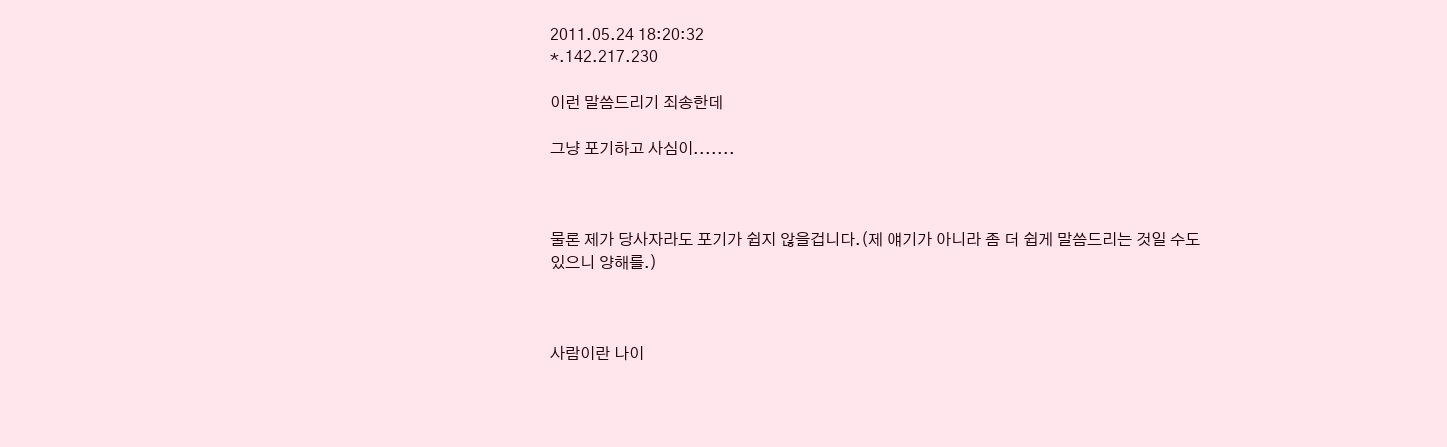2011.05.24 18:20:32
*.142.217.230

이런 말씀드리기 죄송한데

그냥 포기하고 사심이.......



물론 제가 당사자라도 포기가 쉽지 않을겁니다.(제 얘기가 아니라 좀 더 쉽게 말씀드리는 것일 수도 있으니 양해를.)



사람이란 나이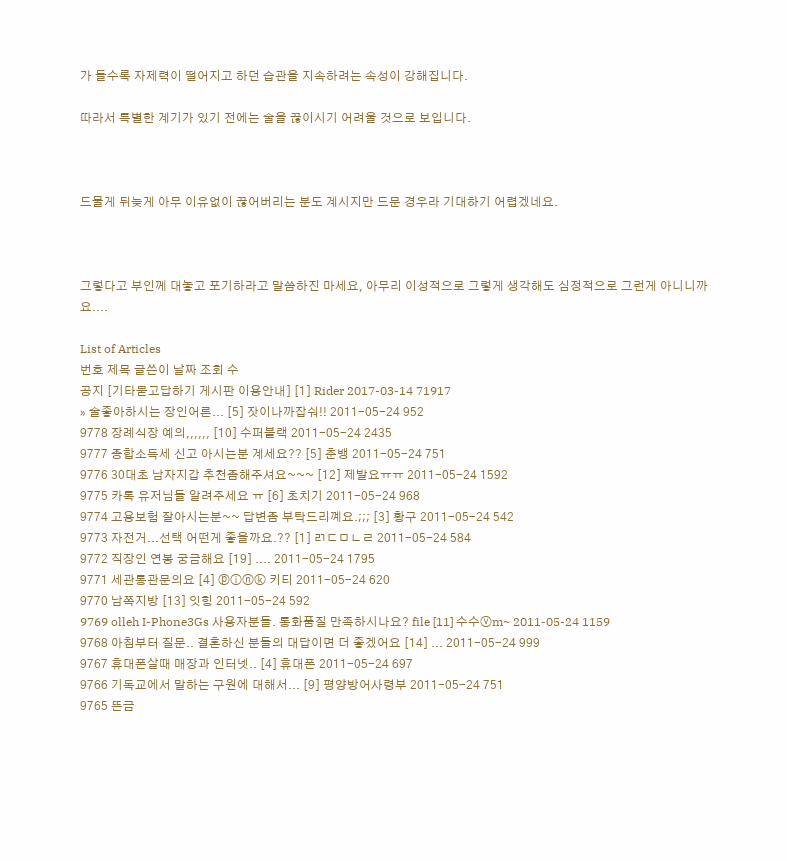가 들수록 자제력이 떨어지고 하던 습관을 지속하려는 속성이 강해집니다.

따라서 특별한 계기가 있기 전에는 술을 끊이시기 어려울 것으로 보입니다.



드물게 뒤늦게 아무 이유없이 끊어버리는 분도 계시지만 드문 경우라 기대하기 어렵겠네요.



그렇다고 부인께 대놓고 포기하라고 말씀하진 마세요, 아무리 이성적으로 그렇게 생각해도 심정적으로 그런게 아니니까요....

List of Articles
번호 제목 글쓴이 날짜 조회 수
공지 [기타묻고답하기 게시판 이용안내] [1] Rider 2017-03-14 71917
» 술좋아하시는 장인어른... [5] 잣이나까잡숴!! 2011-05-24 952
9778 장례식장 예의,,,,,, [10] 수퍼블랙 2011-05-24 2435
9777 종합소득세 신고 아시는분 계세요?? [5] 춘뱅 2011-05-24 751
9776 30대초 남자지갑 추천좀해주셔요~~~ [12] 제발요ㅠㅠ 2011-05-24 1592
9775 카톡 유저님들 알려주세요 ㅠ [6] 초치기 2011-05-24 968
9774 고용보험 잘아시는분~~ 답변좀 부탁드리꼐요.;;; [3] 황구 2011-05-24 542
9773 자전거...선택 어떤게 좋을까요.?? [1] ㄺㄷㅁㄴㄹ 2011-05-24 584
9772 직장인 연봉 궁금해요 [19] .... 2011-05-24 1795
9771 세관통관문의요 [4] ⓟⓘⓝⓚ 키티 2011-05-24 620
9770 남쪽지방 [13] 잇힝 2011-05-24 592
9769 olleh I-Phone3Gs 사용자분들. 통화품질 만족하시나요? file [11] 수수ⓥm~ 2011-05-24 1159
9768 아침부터 질문.. 결혼하신 분들의 대답이면 더 좋겠어요 [14] ... 2011-05-24 999
9767 휴대폰살때 매장과 인터넷.. [4] 휴대폰 2011-05-24 697
9766 기독교에서 말하는 구원에 대해서... [9] 평양방어사령부 2011-05-24 751
9765 뜬금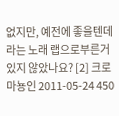없지만, 예전에 좋을텐데 라는 노래 랩으로부른거 있지 않았나요? [2] 크로마뇽인 2011-05-24 450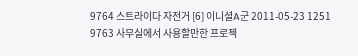9764 스트라이다 자전거 [6] 이니셜A군 2011-05-23 1251
9763 사무실에서 사용할만한 프로젝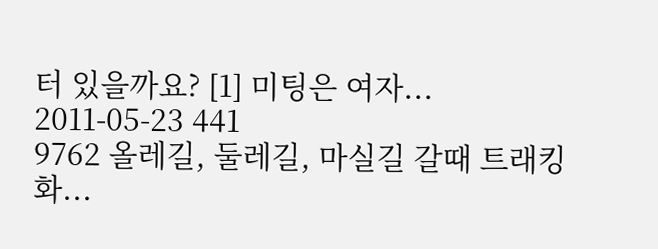터 있을까요? [1] 미팅은 여자... 2011-05-23 441
9762 올레길, 둘레길, 마실길 갈때 트래킹화...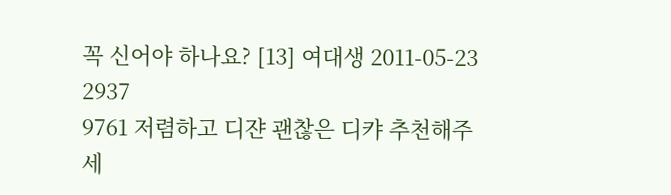꼭 신어야 하나요? [13] 여대생 2011-05-23 2937
9761 저렴하고 디쟌 괜찮은 디캬 추천해주세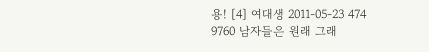용! [4] 여대생 2011-05-23 474
9760 남자들은 원래 그래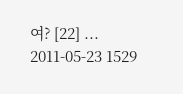여? [22] ... 2011-05-23 1529